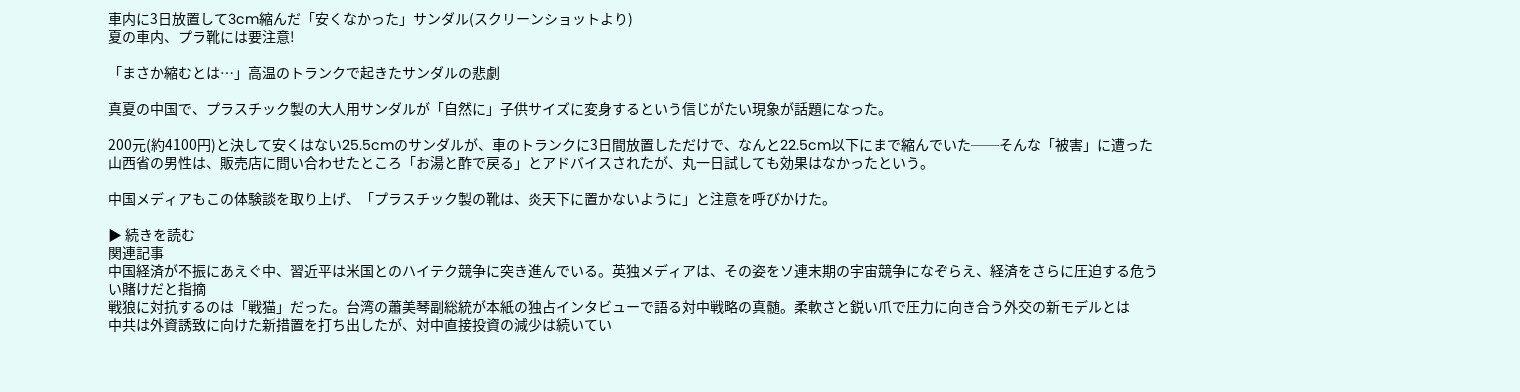車内に3日放置して3cm縮んだ「安くなかった」サンダル(スクリーンショットより)
夏の車内、プラ靴には要注意!

「まさか縮むとは…」高温のトランクで起きたサンダルの悲劇

真夏の中国で、プラスチック製の大人用サンダルが「自然に」子供サイズに変身するという信じがたい現象が話題になった。

200元(約4100円)と決して安くはない25.5cmのサンダルが、車のトランクに3日間放置しただけで、なんと22.5cm以下にまで縮んでいた──そんな「被害」に遭った山西省の男性は、販売店に問い合わせたところ「お湯と酢で戻る」とアドバイスされたが、丸一日試しても効果はなかったという。

中国メディアもこの体験談を取り上げ、「プラスチック製の靴は、炎天下に置かないように」と注意を呼びかけた。

▶ 続きを読む
関連記事
中国経済が不振にあえぐ中、習近平は米国とのハイテク競争に突き進んでいる。英独メディアは、その姿をソ連末期の宇宙競争になぞらえ、経済をさらに圧迫する危うい賭けだと指摘
戦狼に対抗するのは「戦猫」だった。台湾の蕭美琴副総統が本紙の独占インタビューで語る対中戦略の真髄。柔軟さと鋭い爪で圧力に向き合う外交の新モデルとは
中共は外資誘致に向けた新措置を打ち出したが、対中直接投資の減少は続いてい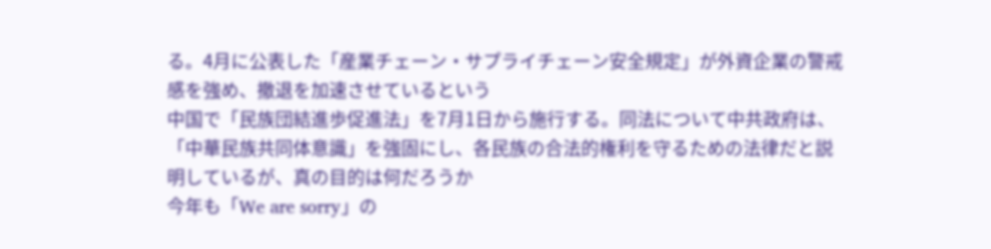る。4月に公表した「産業チェーン・サプライチェーン安全規定」が外資企業の警戒感を強め、撤退を加速させているという
中国で「民族団結進歩促進法」を7月1日から施行する。同法について中共政府は、「中華民族共同体意識」を強固にし、各民族の合法的権利を守るための法律だと説明しているが、真の目的は何だろうか
今年も「We are sorry」の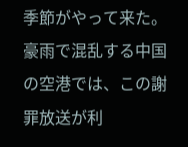季節がやって来た。豪雨で混乱する中国の空港では、この謝罪放送が利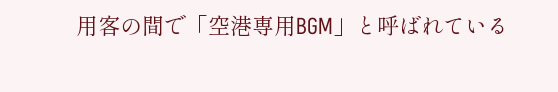用客の間で「空港専用BGM」と呼ばれている